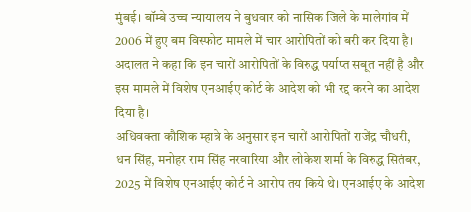मुंबई। बॉम्बे उच्च न्यायालय ने बुधवार को नासिक जिले के मालेगांव में 2006 में हुए बम विस्फोट मामले में चार आरोपितों को बरी कर दिया है। अदालत ने कहा कि इन चारों आरोपितों के विरुद्ध पर्याप्त सबूत नहीं है और इस मामले में विशेष एनआईए कोर्ट के आदेश को भी रद्द करने का आदेश दिया है।
अधिवक्ता कौशिक म्हात्रे के अनुसार इन चारों आरोपितों राजेंद्र चौधरी, धन सिंह, मनोहर राम सिंह नरवारिया और लोकेश शर्मा के विरुद्ध सितंबर, 2025 में विशेष एनआईए कोर्ट ने आरोप तय किये थे। एनआईए के आदेश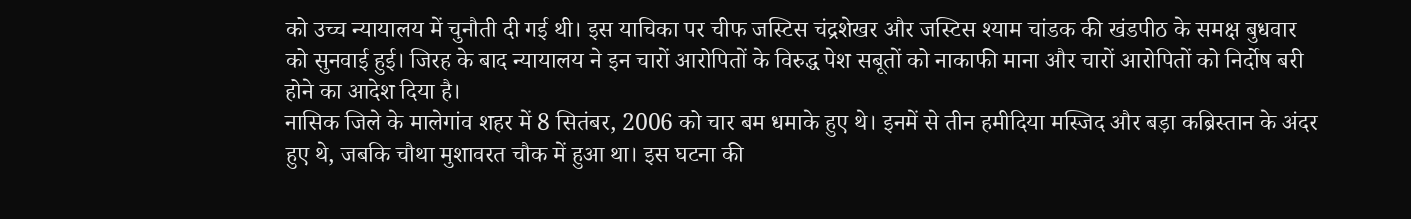को उच्च न्यायालय में चुनौती दी गई थी। इस याचिका पर चीफ जस्टिस चंद्रशेखर और जस्टिस श्याम चांडक की खंडपीठ के समक्ष बुधवार को सुनवाई हुई। जिरह के बाद न्यायालय ने इन चारों आरोपितों के विरुद्ध पेश सबूतों को नाकाफी माना और चारों आरोपितों को निर्दोष बरी होने का आदेश दिया है।
नासिक जिले के मालेगांव शहर में 8 सितंबर, 2006 को चार बम धमाके हुए थे। इनमें से तीन हमीदिया मस्जिद और बड़ा कब्रिस्तान के अंदर हुए थे, जबकि चौथा मुशावरत चौक में हुआ था। इस घटना की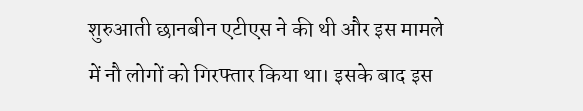शुरुआती छानबीन एटीएस ने की थी और इस मामले में नौ लोगों को गिरफ्तार किया था। इसके बाद इस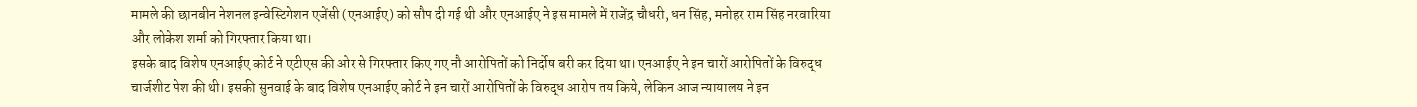मामले की छानबीन नेशनल इन्वेस्टिगेशन एजेंसी (एनआईए) को सौप दी गई थी और एनआईए ने इस मामले में राजेंद्र चौधरी, धन सिंह, मनोहर राम सिंह नरवारिया और लोकेश शर्मा को गिरफ्तार किया था।
इसके बाद विशेष एनआईए कोर्ट ने एटीएस की ओर से गिरफ्तार किए गए नौ आरोपितों को निर्दोष बरी कर दिया था। एनआईए ने इन चारों आरोपितों के विरुद्ध चार्जशीट पेश की थी। इसकी सुनवाई के बाद विशेष एनआईए कोर्ट ने इन चारों आरोपितों के विरुद्ध आरोप तय किये, लेकिन आज न्यायालय ने इन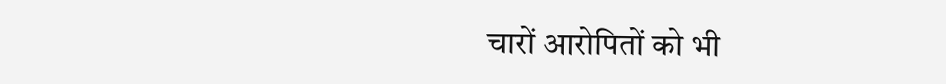चारों आरोपितों को भी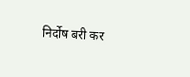निर्दोष बरी कर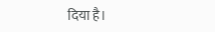दिया है।